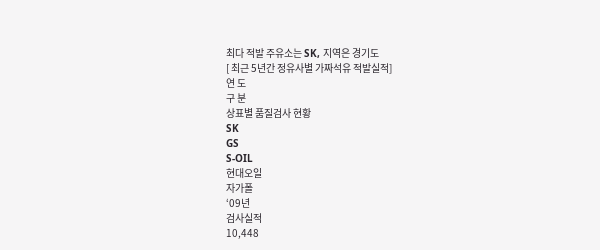최다 적발 주유소는 SK, 지역은 경기도
[ 최근 5년간 정유사별 가짜석유 적발실적]
연 도
구 분
상표별 품질검사 현황
SK
GS
S-OIL
현대오일
자가폴
‘09년
검사실적
10,448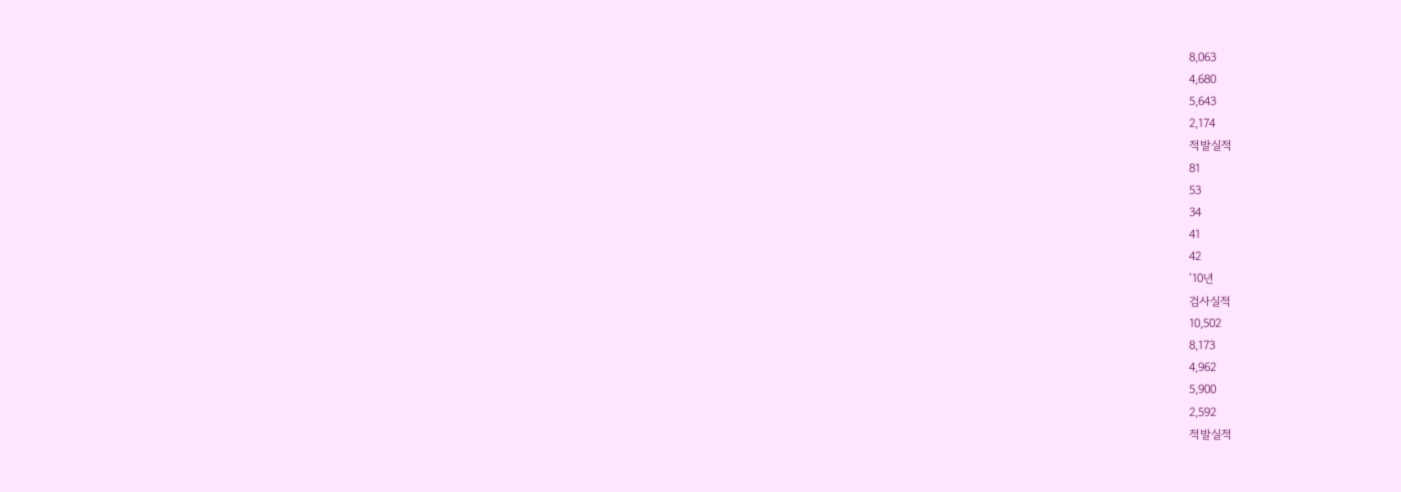8,063
4,680
5,643
2,174
적발실적
81
53
34
41
42
‘10년
검사실적
10,502
8,173
4,962
5,900
2,592
적발실적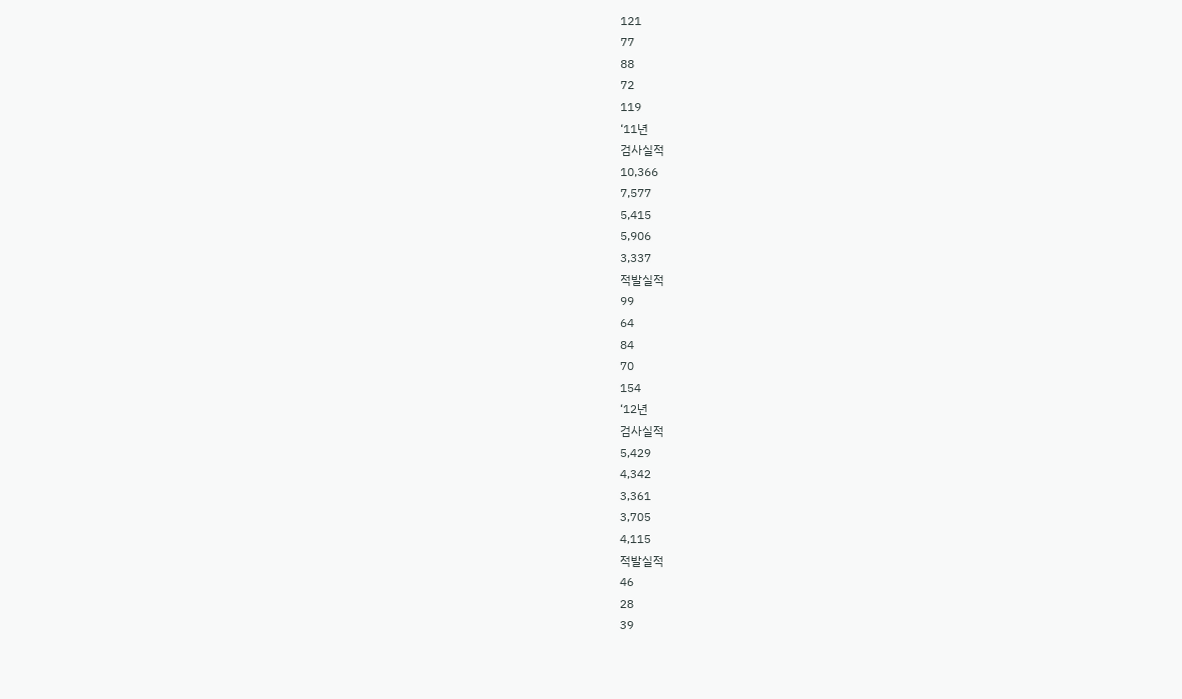121
77
88
72
119
‘11년
검사실적
10,366
7,577
5,415
5,906
3,337
적발실적
99
64
84
70
154
‘12년
검사실적
5,429
4,342
3,361
3,705
4,115
적발실적
46
28
39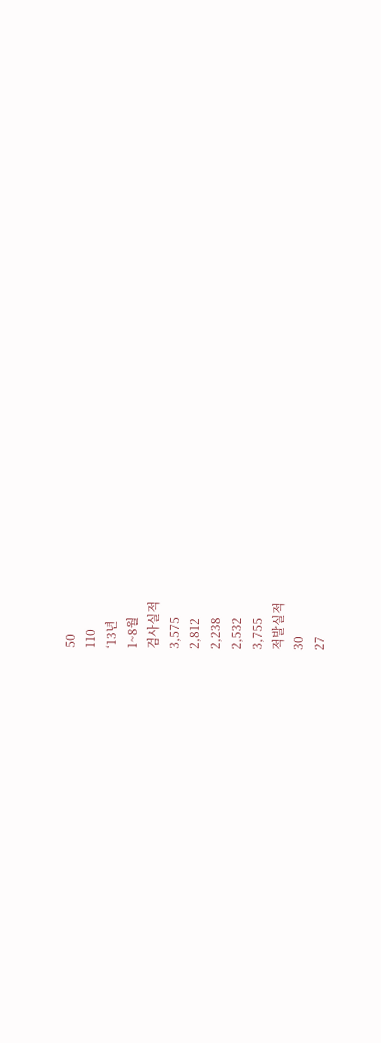50
110
‘13년
1~8월
검사실적
3,575
2,812
2,238
2,532
3,755
적발실적
30
27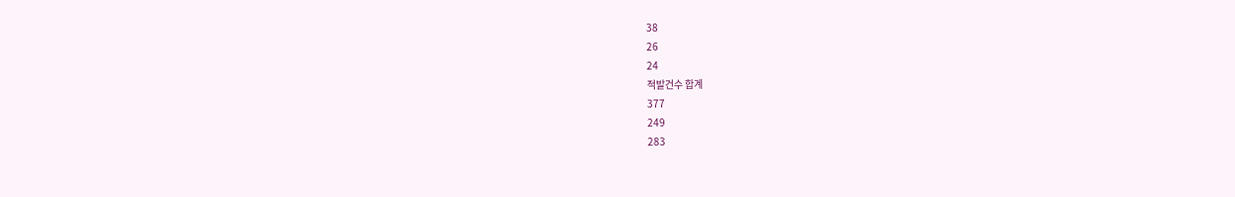38
26
24
적발건수 합계
377
249
283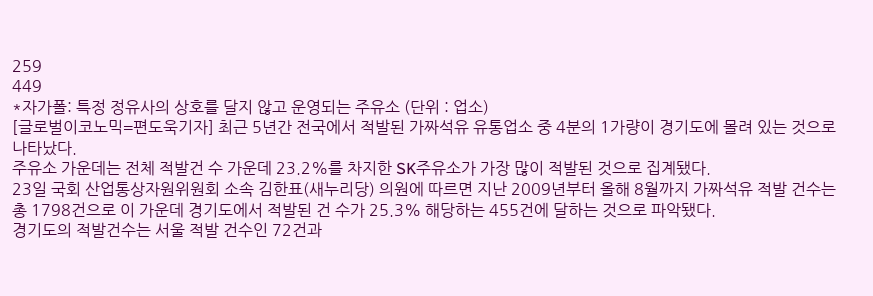259
449
*자가폴: 특정 정유사의 상호를 달지 않고 운영되는 주유소 (단위 : 업소)
[글로벌이코노믹=편도욱기자] 최근 5년간 전국에서 적발된 가짜석유 유통업소 중 4분의 1가량이 경기도에 몰려 있는 것으로 나타났다.
주유소 가운데는 전체 적발건 수 가운데 23.2%를 차지한 SK주유소가 가장 많이 적발된 것으로 집계됐다.
23일 국회 산업통상자원위원회 소속 김한표(새누리당) 의원에 따르면 지난 2009년부터 올해 8월까지 가짜석유 적발 건수는 총 1798건으로 이 가운데 경기도에서 적발된 건 수가 25.3% 해당하는 455건에 달하는 것으로 파악됐다.
경기도의 적발건수는 서울 적발 건수인 72건과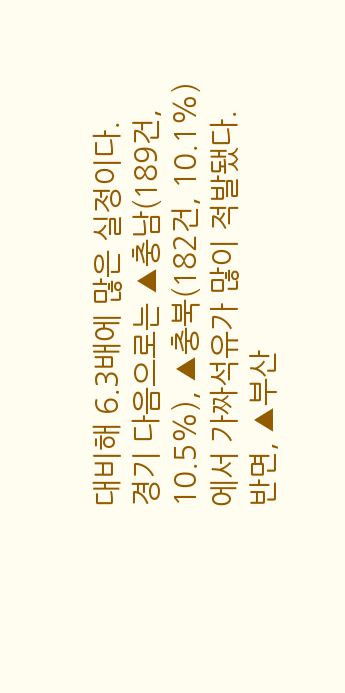대비해 6.3배에 많은 실정이다.
경기 다음으로는 ▲충남(189건, 10.5%), ▲충북(182건, 10.1%)에서 가짜석유가 많이 적발됐다.
반면, ▲부산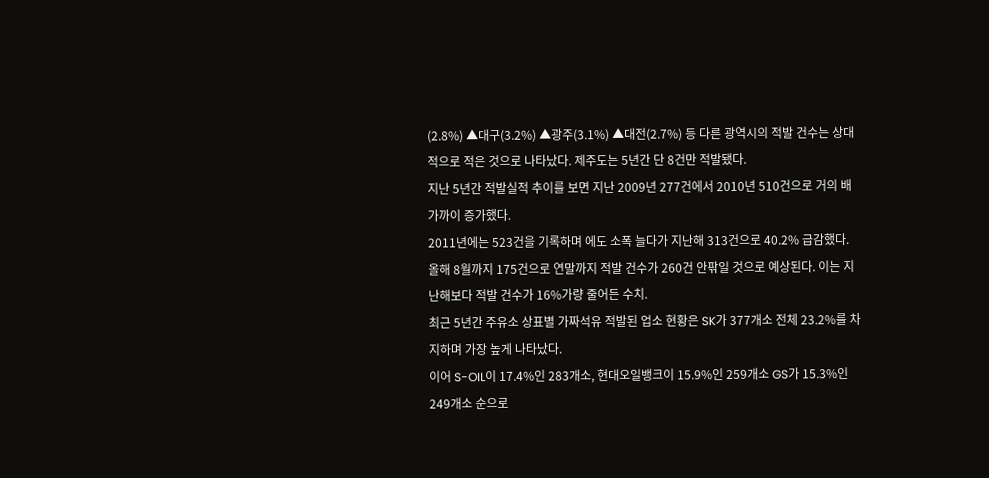(2.8%) ▲대구(3.2%) ▲광주(3.1%) ▲대전(2.7%) 등 다른 광역시의 적발 건수는 상대적으로 적은 것으로 나타났다. 제주도는 5년간 단 8건만 적발됐다.
지난 5년간 적발실적 추이를 보면 지난 2009년 277건에서 2010년 510건으로 거의 배 가까이 증가했다.
2011년에는 523건을 기록하며 에도 소폭 늘다가 지난해 313건으로 40.2% 급감했다.
올해 8월까지 175건으로 연말까지 적발 건수가 260건 안팎일 것으로 예상된다. 이는 지난해보다 적발 건수가 16%가량 줄어든 수치.
최근 5년간 주유소 상표별 가짜석유 적발된 업소 현황은 SK가 377개소 전체 23.2%를 차지하며 가장 높게 나타났다.
이어 S-OIL이 17.4%인 283개소, 현대오일뱅크이 15.9%인 259개소 GS가 15.3%인 249개소 순으로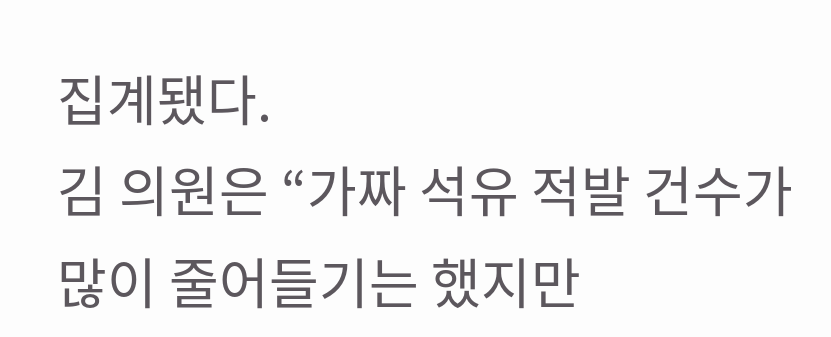집계됐다.
김 의원은 “가짜 석유 적발 건수가 많이 줄어들기는 했지만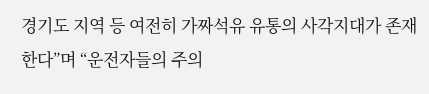경기도 지역 등 여전히 가짜석유 유통의 사각지대가 존재한다”며 “운전자들의 주의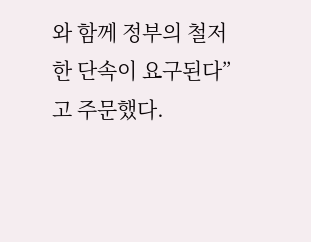와 함께 정부의 철저한 단속이 요구된다”고 주문했다.